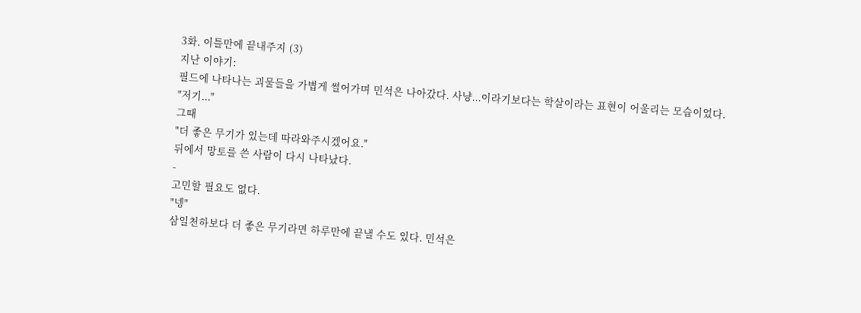3화. 이틀만에 끝내주지 (3)
지난 이야기:
필드에 나타나는 괴물들을 가볍게 썰어가며 민석은 나아갔다. 사냥...이라기보다는 학살이라는 표현이 어울리는 모습이었다.
"저기..."
그때
"더 좋은 무기가 있는데 따라와주시겠어요."
뒤에서 망토를 쓴 사람이 다시 나타났다.
-
고민할 필요도 없다.
"넹"
삼일천하보다 더 좋은 무기라면 하루만에 끝낼 수도 있다. 민석은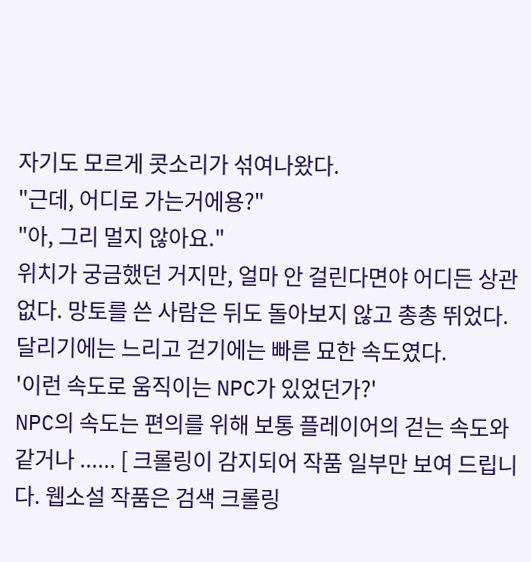자기도 모르게 콧소리가 섞여나왔다.
"근데, 어디로 가는거에용?"
"아, 그리 멀지 않아요."
위치가 궁금했던 거지만, 얼마 안 걸린다면야 어디든 상관없다. 망토를 쓴 사람은 뒤도 돌아보지 않고 총총 뛰었다. 달리기에는 느리고 걷기에는 빠른 묘한 속도였다.
'이런 속도로 움직이는 NPC가 있었던가?'
NPC의 속도는 편의를 위해 보통 플레이어의 걷는 속도와 같거나 ...... [ 크롤링이 감지되어 작품 일부만 보여 드립니다. 웹소설 작품은 검색 크롤링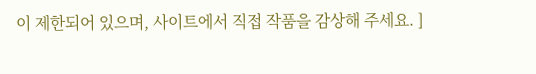이 제한되어 있으며, 사이트에서 직접 작품을 감상해 주세요. ]